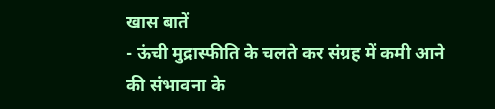खास बातें
- ऊंची मुद्रास्फीति के चलते कर संग्रह में कमी आने की संभावना के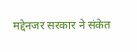मद्देनजर सरकार ने संकेत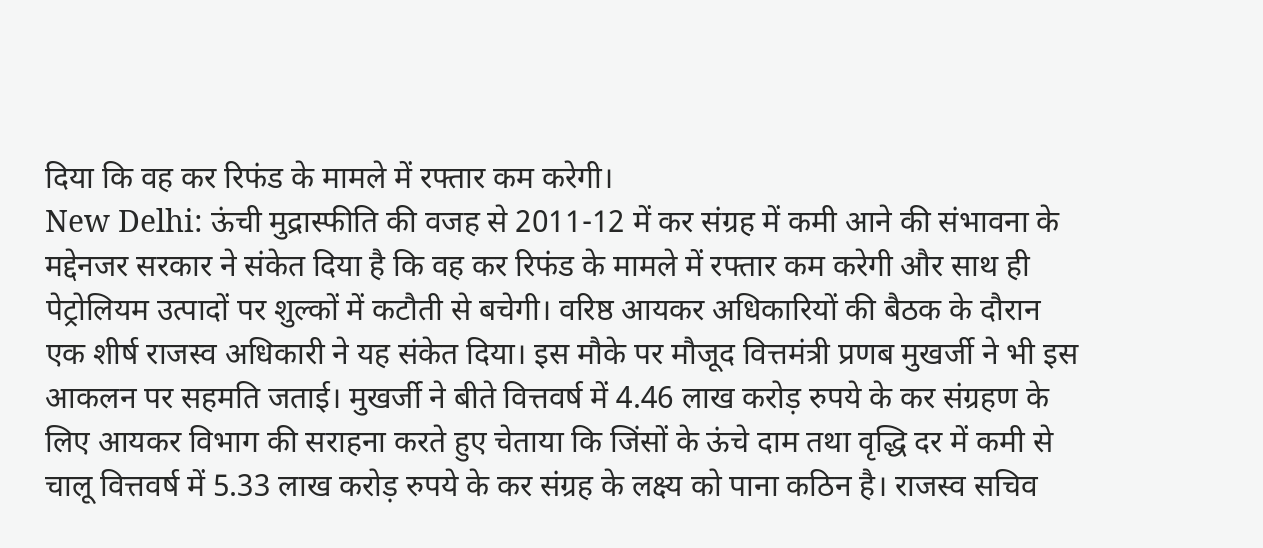दिया कि वह कर रिफंड के मामले में रफ्तार कम करेगी।
New Delhi: ऊंची मुद्रास्फीति की वजह से 2011-12 में कर संग्रह में कमी आने की संभावना के मद्देनजर सरकार ने संकेत दिया है कि वह कर रिफंड के मामले में रफ्तार कम करेगी और साथ ही पेट्रोलियम उत्पादों पर शुल्कों में कटौती से बचेगी। वरिष्ठ आयकर अधिकारियों की बैठक के दौरान एक शीर्ष राजस्व अधिकारी ने यह संकेत दिया। इस मौके पर मौजूद वित्तमंत्री प्रणब मुखर्जी ने भी इस आकलन पर सहमति जताई। मुखर्जी ने बीते वित्तवर्ष में 4.46 लाख करोड़ रुपये के कर संग्रहण के लिए आयकर विभाग की सराहना करते हुए चेताया कि जिंसों के ऊंचे दाम तथा वृद्धि दर में कमी से चालू वित्तवर्ष में 5.33 लाख करोड़ रुपये के कर संग्रह के लक्ष्य को पाना कठिन है। राजस्व सचिव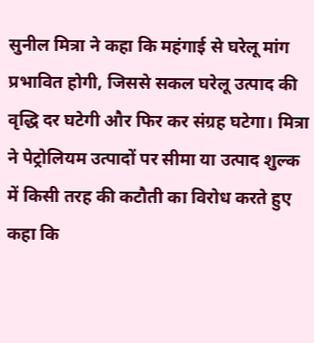सुनील मित्रा ने कहा कि महंगाई से घरेलू मांग प्रभावित होगी, जिससे सकल घरेलू उत्पाद की वृद्धि दर घटेगी और फिर कर संग्रह घटेगा। मित्रा ने पेट्रोलियम उत्पादों पर सीमा या उत्पाद शुल्क में किसी तरह की कटौती का विरोध करते हुए कहा कि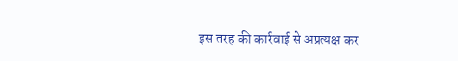इस तरह की कार्रवाई से अप्रत्यक्ष कर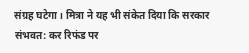संग्रह घटेगा। मित्रा ने यह भी संकेत दिया कि सरकार संभवत: कर रिफंड पर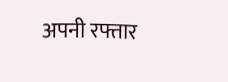अपनी रफ्तार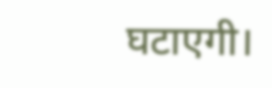घटाएगी।